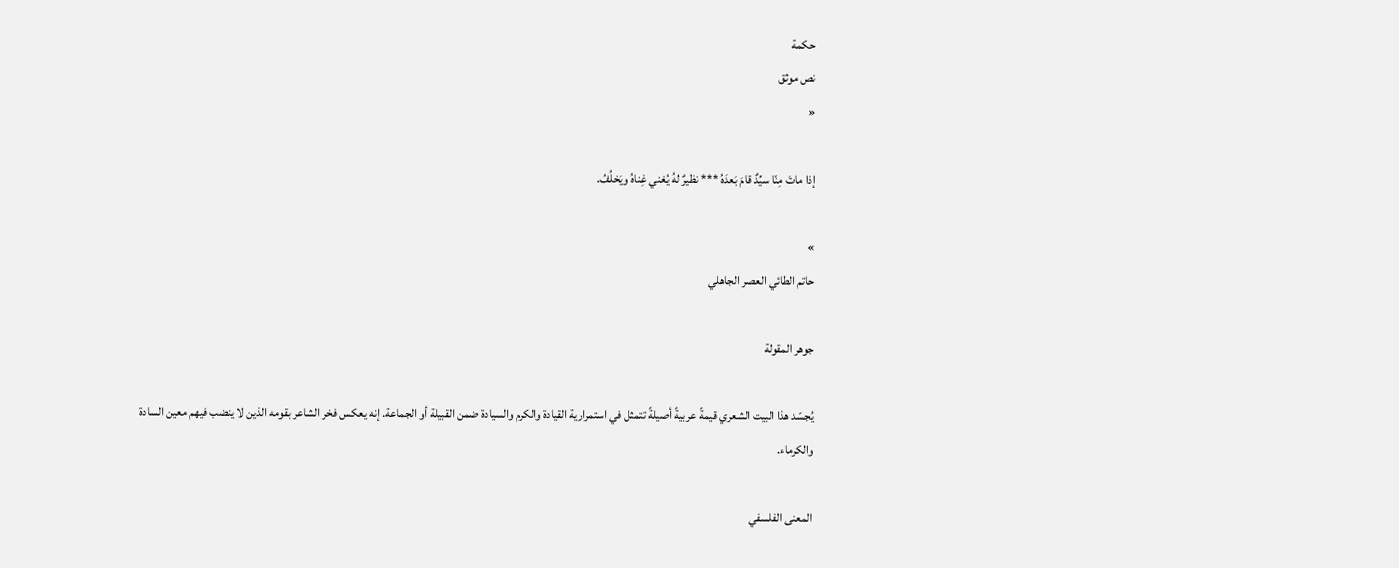حكمة
نص موثق
«

إذا ماتَ مِنّا سيِّدٌ قامَ بَعدَهُ *** نظيرٌ لهُ يُغني غِناهُ ويَخلُفُ.

»
حاتم الطائي العصر الجاهلي

جوهر المقولة

يُجسّد هذا البيت الشعري قيمةً عربيةً أصيلةً تتمثل في استمرارية القيادة والكرم والسيادة ضمن القبيلة أو الجماعة. إنه يعكس فخر الشاعر بقومه الذين لا ينضب فيهم معين السادة والكرماء.

المعنى الفلسفي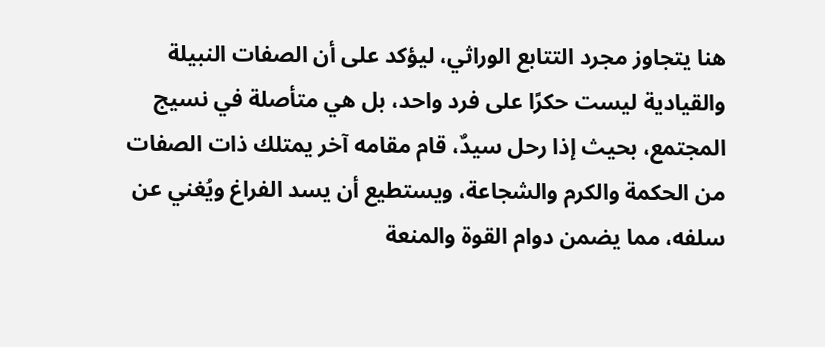هنا يتجاوز مجرد التتابع الوراثي، ليؤكد على أن الصفات النبيلة والقيادية ليست حكرًا على فرد واحد، بل هي متأصلة في نسيج المجتمع، بحيث إذا رحل سيدٌ، قام مقامه آخر يمتلك ذات الصفات من الحكمة والكرم والشجاعة، ويستطيع أن يسد الفراغ ويُغني عن سلفه، مما يضمن دوام القوة والمنعة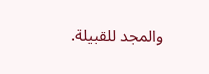والمجد للقبيلة.